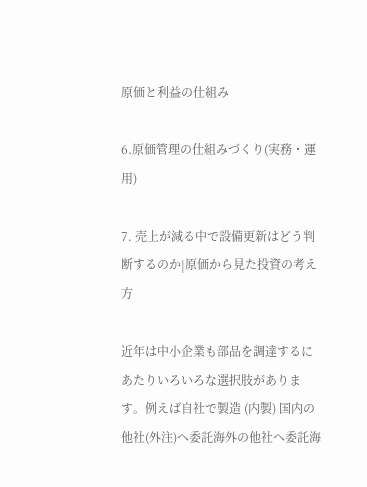原価と利益の仕組み

6.原価管理の仕組みづくり(実務・運用)

7. 売上が減る中で設備更新はどう判断するのか|原価から見た投資の考え方

近年は中小企業も部品を調達するにあたりいろいろな選択肢があります。例えば自社で製造 (内製) 国内の他社(外注)へ委託海外の他社へ委託海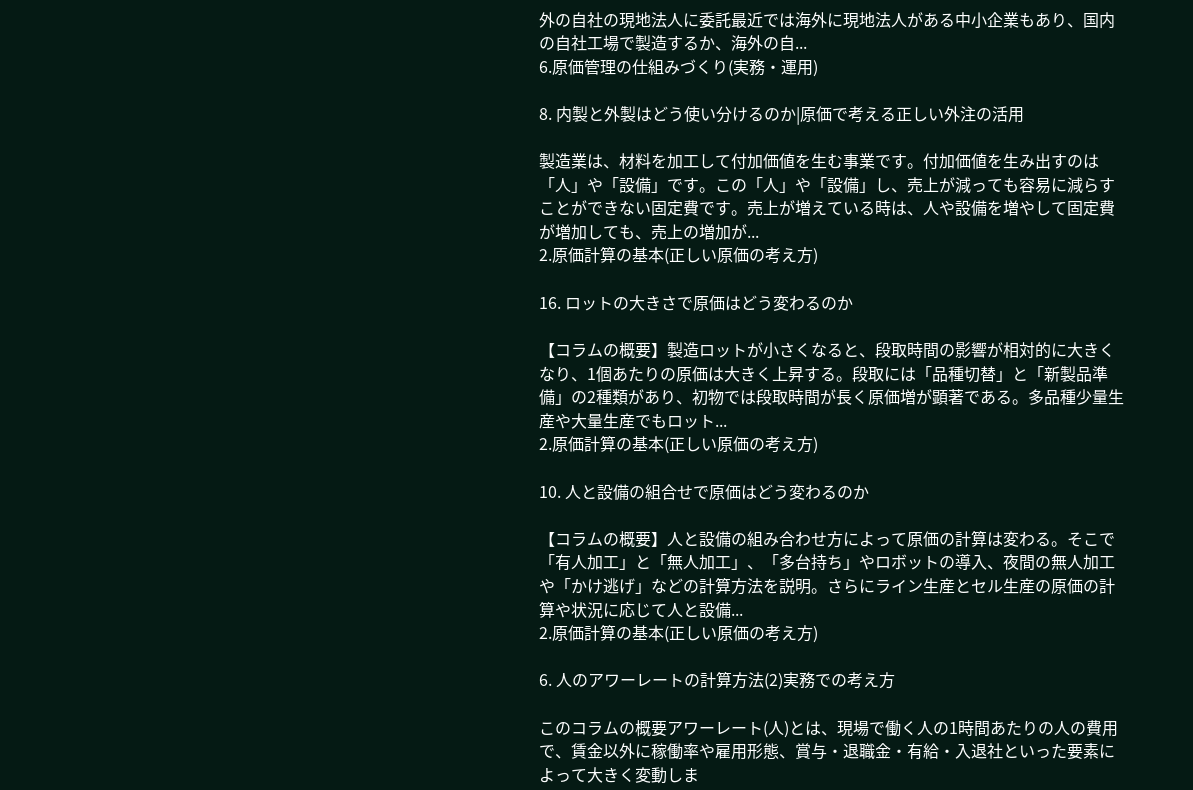外の自社の現地法人に委託最近では海外に現地法人がある中小企業もあり、国内の自社工場で製造するか、海外の自...
6.原価管理の仕組みづくり(実務・運用)

8. 内製と外製はどう使い分けるのか|原価で考える正しい外注の活用

製造業は、材料を加工して付加価値を生む事業です。付加価値を生み出すのは「人」や「設備」です。この「人」や「設備」し、売上が減っても容易に減らすことができない固定費です。売上が増えている時は、人や設備を増やして固定費が増加しても、売上の増加が...
2.原価計算の基本(正しい原価の考え方)

16. ロットの大きさで原価はどう変わるのか

【コラムの概要】製造ロットが小さくなると、段取時間の影響が相対的に大きくなり、1個あたりの原価は大きく上昇する。段取には「品種切替」と「新製品準備」の2種類があり、初物では段取時間が長く原価増が顕著である。多品種少量生産や大量生産でもロット...
2.原価計算の基本(正しい原価の考え方)

10. 人と設備の組合せで原価はどう変わるのか

【コラムの概要】人と設備の組み合わせ方によって原価の計算は変わる。そこで「有人加工」と「無人加工」、「多台持ち」やロボットの導入、夜間の無人加工や「かけ逃げ」などの計算方法を説明。さらにライン生産とセル生産の原価の計算や状況に応じて人と設備...
2.原価計算の基本(正しい原価の考え方)

6. 人のアワーレートの計算方法(2)実務での考え方

このコラムの概要アワーレート(人)とは、現場で働く人の1時間あたりの人の費用で、賃金以外に稼働率や雇用形態、賞与・退職金・有給・入退社といった要素によって大きく変動しま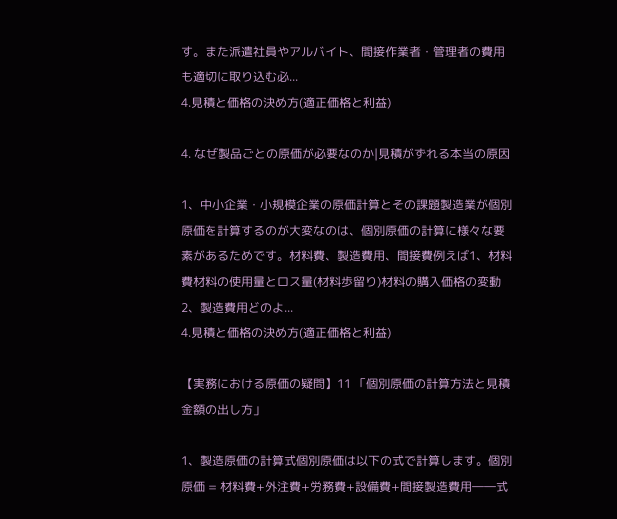す。また派遣社員やアルバイト、間接作業者・管理者の費用も適切に取り込む必...
4.見積と価格の決め方(適正価格と利益)

4. なぜ製品ごとの原価が必要なのか|見積がずれる本当の原因

1、中小企業・小規模企業の原価計算とその課題製造業が個別原価を計算するのが大変なのは、個別原価の計算に様々な要素があるためです。材料費、製造費用、間接費例えば1、材料費材料の使用量とロス量(材料歩留り)材料の購入価格の変動2、製造費用どのよ...
4.見積と価格の決め方(適正価格と利益)

【実務における原価の疑問】11 「個別原価の計算方法と見積金額の出し方」

1、製造原価の計算式個別原価は以下の式で計算します。個別原価 = 材料費+外注費+労務費+設備費+間接製造費用――式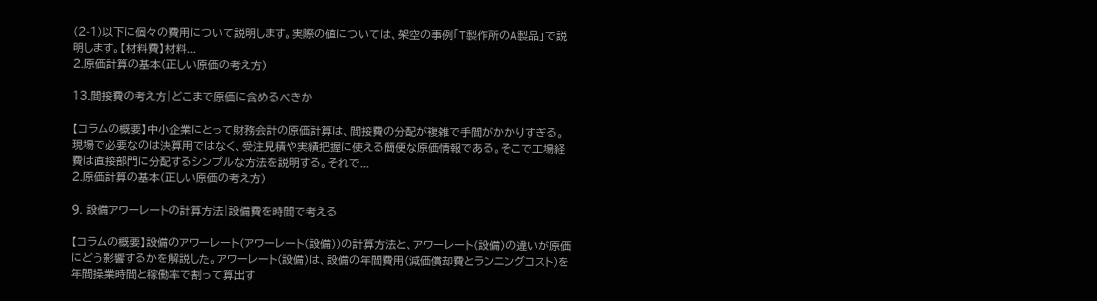(2-1)以下に個々の費用について説明します。実際の値については、架空の事例「T製作所のA製品」で説明します。【材料費】材料...
2.原価計算の基本(正しい原価の考え方)

13.間接費の考え方|どこまで原価に含めるべきか

【コラムの概要】中小企業にとって財務会計の原価計算は、間接費の分配が複雑で手間がかかりすぎる。現場で必要なのは決算用ではなく、受注見積や実績把握に使える簡便な原価情報である。そこで工場経費は直接部門に分配するシンプルな方法を説明する。それで...
2.原価計算の基本(正しい原価の考え方)

9. 設備アワーレートの計算方法|設備費を時間で考える

【コラムの概要】設備のアワーレート(アワーレート(設備))の計算方法と、アワーレート(設備)の違いが原価にどう影響するかを解説した。アワーレート(設備)は、設備の年間費用(減価償却費とランニングコスト)を年間操業時間と稼働率で割って算出す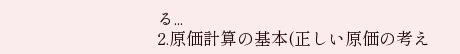る...
2.原価計算の基本(正しい原価の考え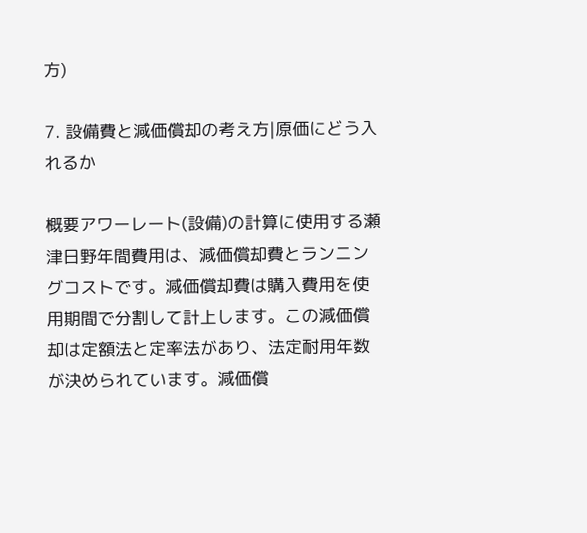方)

7. 設備費と減価償却の考え方|原価にどう入れるか

概要アワーレート(設備)の計算に使用する瀬津日野年間費用は、減価償却費とランニングコストです。減価償却費は購入費用を使用期間で分割して計上します。この減価償却は定額法と定率法があり、法定耐用年数が決められています。減価償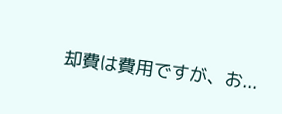却費は費用ですが、お...